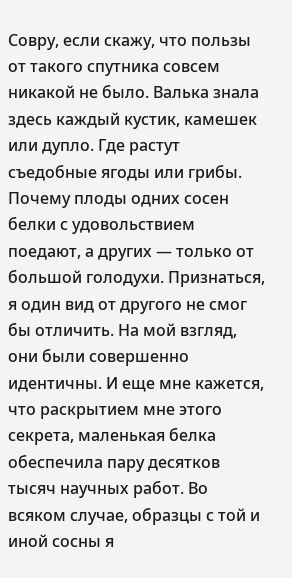Совру, если скажу, что пользы от такого спутника совсем никакой не было. Валька знала здесь каждый кустик, камешек или дупло. Где растут съедобные ягоды или грибы. Почему плоды одних сосен белки с удовольствием поедают, а других — только от большой голодухи. Признаться, я один вид от другого не смог бы отличить. На мой взгляд, они были совершенно идентичны. И еще мне кажется, что раскрытием мне этого секрета, маленькая белка обеспечила пару десятков тысяч научных работ. Во всяком случае, образцы с той и иной сосны я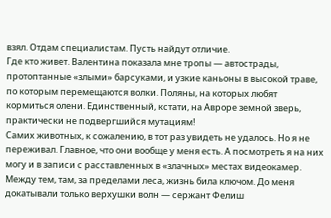взял. Отдам специалистам. Пусть найдут отличие.
Где кто живет. Валентина показала мне тропы — автострады, протоптанные «злыми» барсуками, и узкие каньоны в высокой траве, по которым перемещаются волки. Поляны, на которых любят кормиться олени. Единственный, кстати, на Авроре земной зверь, практически не подвергшийся мутациям!
Самих животных, к сожалению, в тот раз увидеть не удалось. Но я не переживал. Главное, что они вообще у меня есть. А посмотреть я на них могу и в записи с расставленных в «злачных» местах видеокамер.
Между тем, там, за пределами леса, жизнь била ключом. До меня докатывали только верхушки волн — сержант Фелиш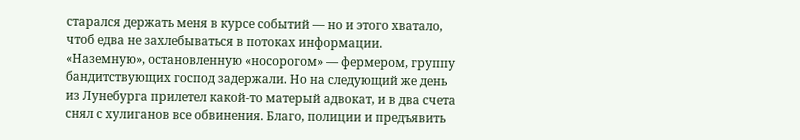старался держать меня в курсе событий — но и этого хватало, чтоб едва не захлебываться в потоках информации.
«Наземную», остановленную «носорогом» — фермером, группу бандитствующих господ задержали. Но на следующий же день из Лунебурга прилетел какой-то матерый адвокат, и в два счета снял с хулиганов все обвинения. Благо, полиции и предъявить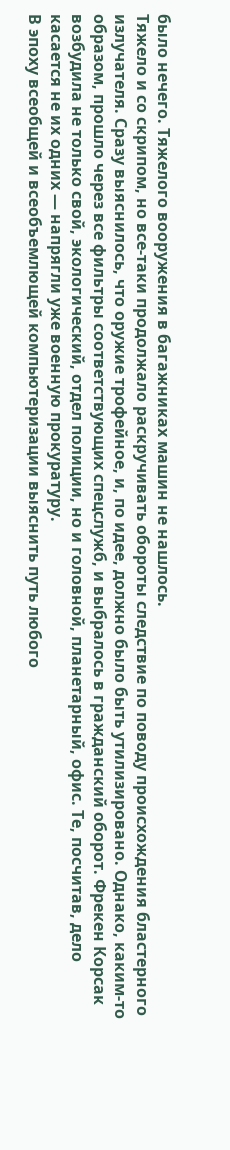было нечего. Тяжелого вооружения в багажниках машин не нашлось.
Тяжело и со скрипом, но все-таки продолжало раскручивать обороты следствие по поводу происхождения бластерного излучателя. Сразу выяснилось, что оружие трофейное, и, по идее, должно было быть утилизировано. Однако, каким-то образом, прошло через все фильтры соответствующих спецслужб, и выбралось в гражданский оборот. Фрекен Корсак возбудила не только свой, экологический, отдел полиции, но и головной, планетарный, офис. Те, посчитав, дело касается не их одних — напрягли уже военную прокуратуру.
В эпоху всеобщей и всеобъемлющей компьютеризации выяснить путь любого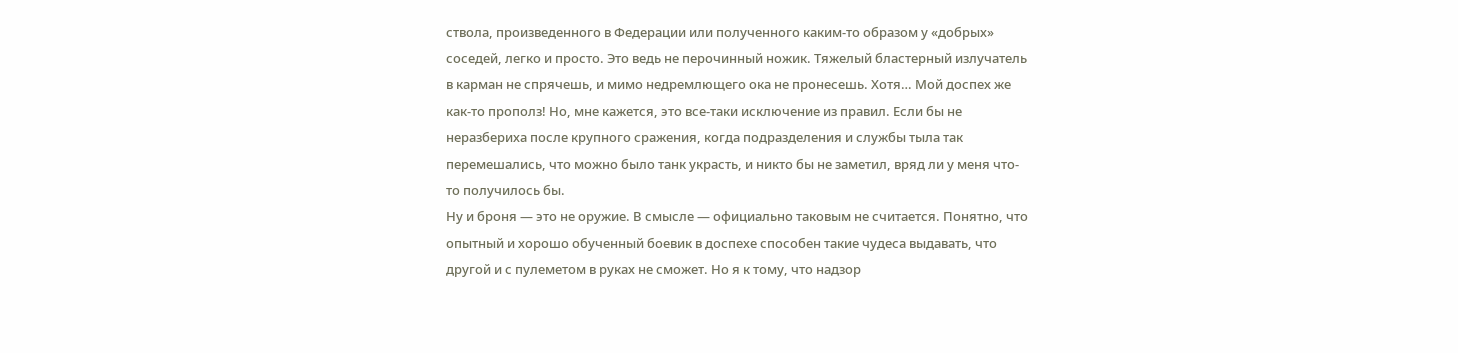ствола, произведенного в Федерации или полученного каким-то образом у «добрых» соседей, легко и просто. Это ведь не перочинный ножик. Тяжелый бластерный излучатель в карман не спрячешь, и мимо недремлющего ока не пронесешь. Хотя… Мой доспех же как-то прополз! Но, мне кажется, это все-таки исключение из правил. Если бы не неразбериха после крупного сражения, когда подразделения и службы тыла так перемешались, что можно было танк украсть, и никто бы не заметил, вряд ли у меня что-то получилось бы.
Ну и броня — это не оружие. В смысле — официально таковым не считается. Понятно, что опытный и хорошо обученный боевик в доспехе способен такие чудеса выдавать, что другой и с пулеметом в руках не сможет. Но я к тому, что надзор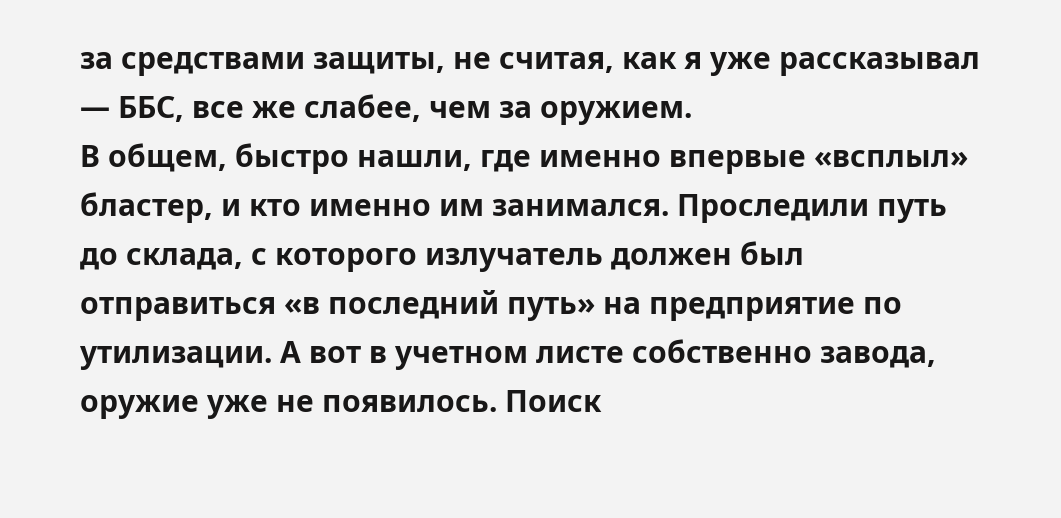за средствами защиты, не считая, как я уже рассказывал — ББС, все же слабее, чем за оружием.
В общем, быстро нашли, где именно впервые «всплыл» бластер, и кто именно им занимался. Проследили путь до склада, с которого излучатель должен был отправиться «в последний путь» на предприятие по утилизации. А вот в учетном листе собственно завода, оружие уже не появилось. Поиск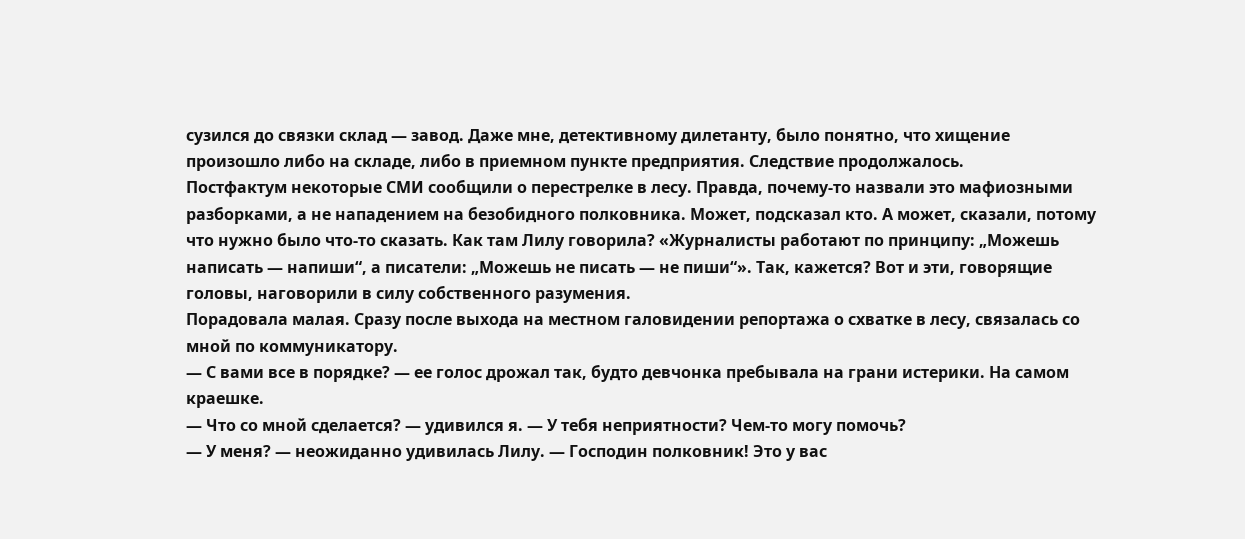сузился до связки склад — завод. Даже мне, детективному дилетанту, было понятно, что хищение произошло либо на складе, либо в приемном пункте предприятия. Следствие продолжалось.
Постфактум некоторые СМИ сообщили о перестрелке в лесу. Правда, почему-то назвали это мафиозными разборками, а не нападением на безобидного полковника. Может, подсказал кто. А может, сказали, потому что нужно было что-то сказать. Как там Лилу говорила? «Журналисты работают по принципу: „Можешь написать — напиши“, а писатели: „Можешь не писать — не пиши“». Так, кажется? Вот и эти, говорящие головы, наговорили в силу собственного разумения.
Порадовала малая. Сразу после выхода на местном галовидении репортажа о схватке в лесу, связалась со мной по коммуникатору.
— С вами все в порядке? — ее голос дрожал так, будто девчонка пребывала на грани истерики. На самом краешке.
— Что со мной сделается? — удивился я. — У тебя неприятности? Чем-то могу помочь?
— У меня? — неожиданно удивилась Лилу. — Господин полковник! Это у вас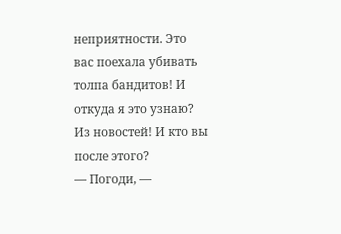неприятности. Это вас поехала убивать толпа бандитов! И откуда я это узнаю? Из новостей! И кто вы после этого?
— Погоди, —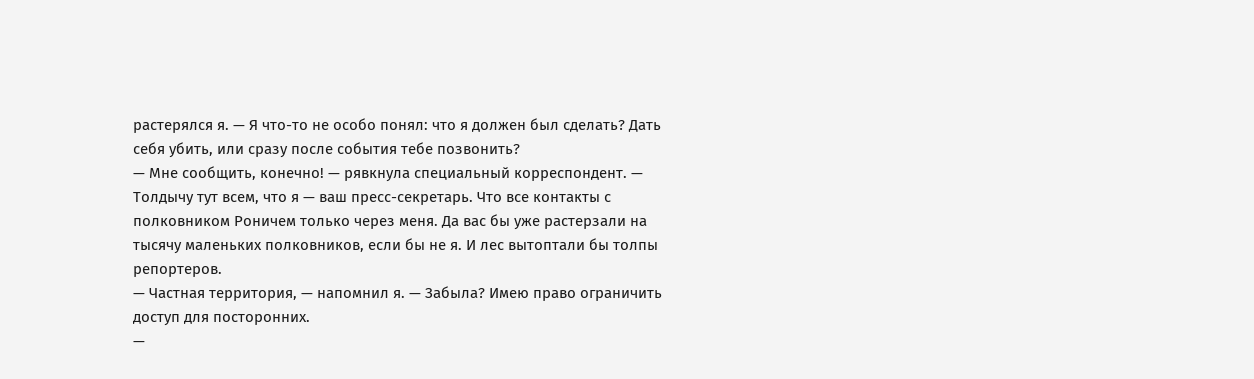растерялся я. — Я что-то не особо понял: что я должен был сделать? Дать себя убить, или сразу после события тебе позвонить?
— Мне сообщить, конечно! — рявкнула специальный корреспондент. — Толдычу тут всем, что я — ваш пресс-секретарь. Что все контакты с полковником Роничем только через меня. Да вас бы уже растерзали на тысячу маленьких полковников, если бы не я. И лес вытоптали бы толпы репортеров.
— Частная территория, — напомнил я. — Забыла? Имею право ограничить доступ для посторонних.
—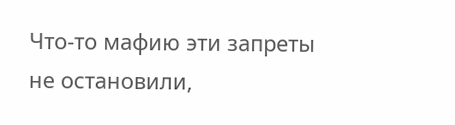Что-то мафию эти запреты не остановили,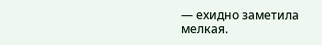— ехидно заметила мелкая.